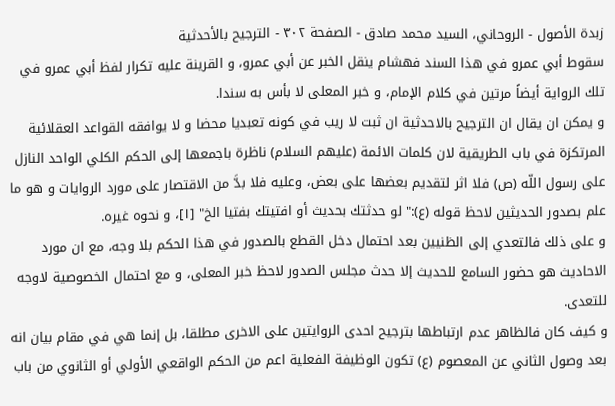زبدة الأصول - الروحاني، السيد محمد صادق - الصفحة ٣٠٢ - الترجيح بالأحدثية
سقوط أبي عمرو في هذا السند فهشام ينقل الخبر عن أبي عمرو، و القرينة عليه تكرار لفظ أبي عمرو في تلك الرواية أيضاً مرتين في كلام الإمام، و خبر المعلى لا بأس به سندا.
و يمكن ان يقال ان الترجيح بالاحدثية ان ثبت لا ريب في كونه تعبديا محضا و لا يوافقه القواعد العقلائية المرتكزة في باب الطريقية لان كلمات الائمة (عليهم السلام) ناظرة باجمعها إلى الحكم الكلي الواحد النازل على رسول اللّه (ص) فلا اثر لتقديم بعضها على بعض، وعليه فلا بدَّ من الاقتصار على مورد الروايات و هو ما علم بصدور الحديثين لاحظ قوله (ع):" لو حدثتك بحديث أو افتيتك بفتيا الخ" [١]، و نحوه غيره.
و على ذلك فالتعدي إلى الظنيين بعد احتمال دخل القطع بالصدور في هذا الحكم بلا وجه، مع ان مورد الاحاديث هو حضور السامع للحديث إلا حدث مجلس الصدور لاحظ خبر المعلى، و مع احتمال الخصوصية لاوجه للتعدى.
و كيف كان فالظاهر عدم ارتباطها بترجيح احدى الروايتين على الاخرى مطلقا، بل إنما هي في مقام بيان انه بعد وصول الثاني عن المعصوم (ع) تكون الوظيفة الفعلية اعم من الحكم الواقعي الأولي أو الثانوي من باب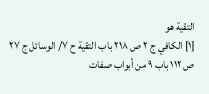التقية هو
[١] الكافي ج ٢ ص ٢١٨ باب التقية ح ٧/ الوسائل ج ٢٧ ص ١١٢ باب ٩ من أبواب صفات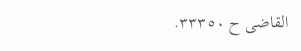القاضى ح ٣٣٣٥٠.